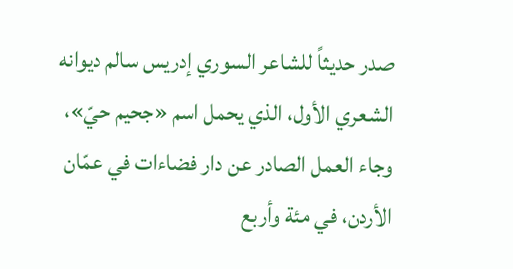صدر حديثاً للشاعر السوري إدريس سالم ديوانه الشعري الأول، الذي يحمل اسم «جحيم حيّ»، وجاء العمل الصادر عن دار فضاءات في عمّان الأردن، في مئة وأربع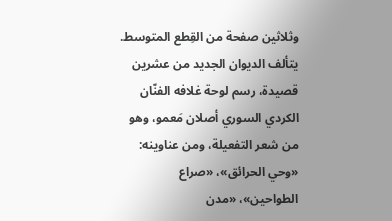وثلاثين صفحة من القِطع المتوسط.
يتألف الديوان الجديد من عشرين قصيدة، رسم لوحة غلافه الفنّان الكردي السوري أصلان مَعمو، وهو من شعر التفعيلة، ومن عناوينه: «وحي الحرائق»، «صراع الطواحين»، «مدن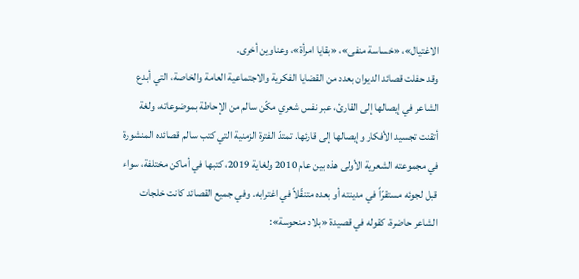الاغتيال»، «خساسة منفى»، «بقايا امرأة»، وعناوين أخرى.
وقد حفلت قصائد الديوان بعدد من القضايا الفكرية والاجتماعية العامة والخاصة، التي أبدع الشاعر في إيصالها إلى القارئ، عبر نفس شعري مكّن سالم من الإحاطة بموضوعاته، ولغة أتقنت تجسيد الأفكار وإيصالها إلى قارئها. تمتدّ الفترة الزمنية التي كتب سالم قصائده المنشورة في مجموعته الشعرية الأولى هذه بين عام 2010 ولغاية 2019، كتبها في أماكن مختلفة، سواء قبل لجوئه مستقرّاً في مدينته أو بعده متنقّلاً في اغترابه. وفي جميع القصائد كانت خلجات الشاعر حاضرة، كقوله في قصيدة «بلاد منحوسة»: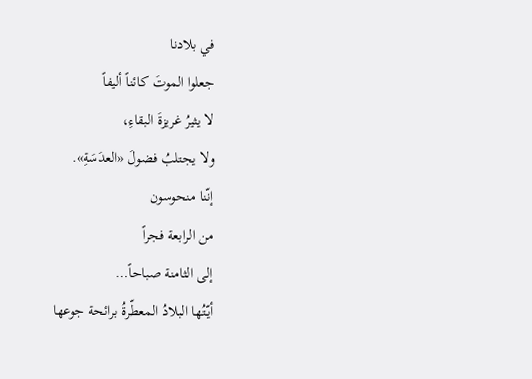في بلادنا
جعلوا الموتَ كائناً أليفاً
لا يثيرُ غريزةَ البقاءِ،
ولا يجتلبُ فضولَ «العدَسَةِ».
إنّنا منحوسون
من الرابعة فجراً
إلى الثامنة صباحاً…
أيّتُها البلادُ المعطّرةُ برائحة جوعها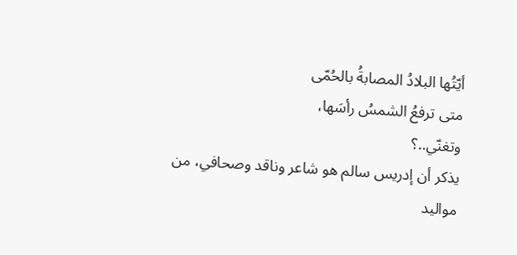أيّتُها البلادُ المصابةُ بالحُمّى
متى ترفعُ الشمسُ رأسَها،
وتغنّي..؟
يذكر أن إدريس سالم هو شاعر وناقد وصحافي، من مواليد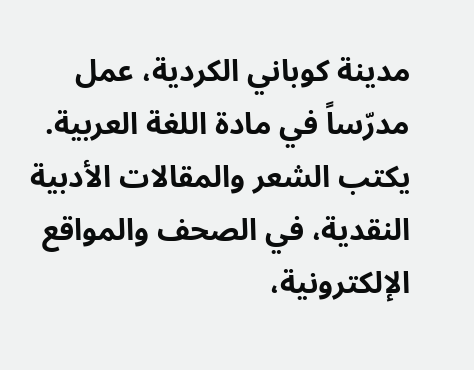مدينة كوباني الكردية، عمل مدرّساً في مادة اللغة العربية. يكتب الشعر والمقالات الأدبية النقدية، في الصحف والمواقع الإلكترونية،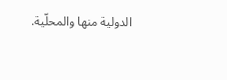الدولية منها والمحلّية.